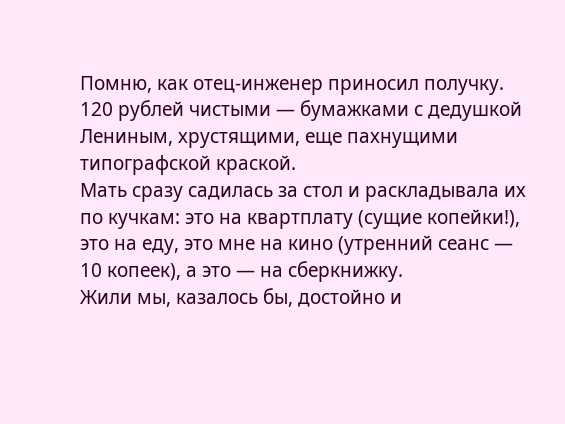Помню, как отец-инженер приносил получку.
120 рублей чистыми — бумажками с дедушкой Лениным, хрустящими, еще пахнущими типографской краской.
Мать сразу садилась за стол и раскладывала их по кучкам: это на квартплату (сущие копейки!), это на еду, это мне на кино (утренний сеанс — 10 копеек), а это — на сберкнижку.
Жили мы, казалось бы, достойно и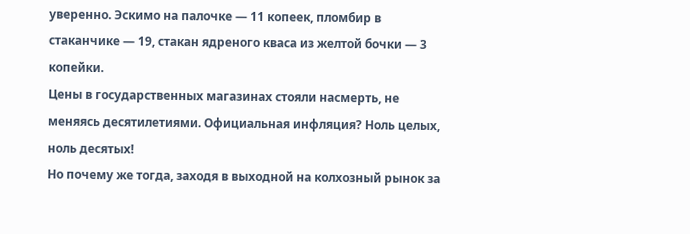уверенно. Эскимо на палочке — 11 копеек, пломбир в стаканчике — 19, стакан ядреного кваса из желтой бочки — 3 копейки.
Цены в государственных магазинах стояли насмерть, не меняясь десятилетиями. Официальная инфляция? Ноль целых, ноль десятых!
Но почему же тогда, заходя в выходной на колхозный рынок за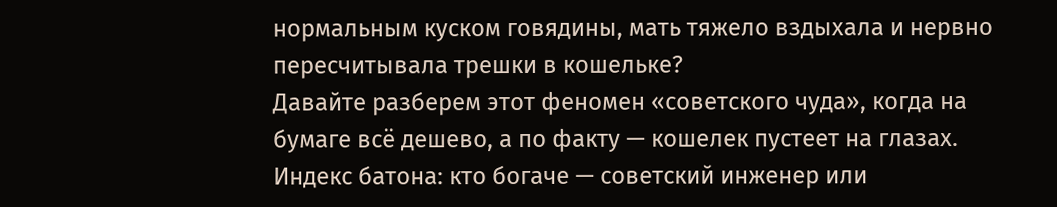нормальным куском говядины, мать тяжело вздыхала и нервно пересчитывала трешки в кошельке?
Давайте разберем этот феномен «советского чуда», когда на бумаге всё дешево, а по факту — кошелек пустеет на глазах.
Индекс батона: кто богаче — советский инженер или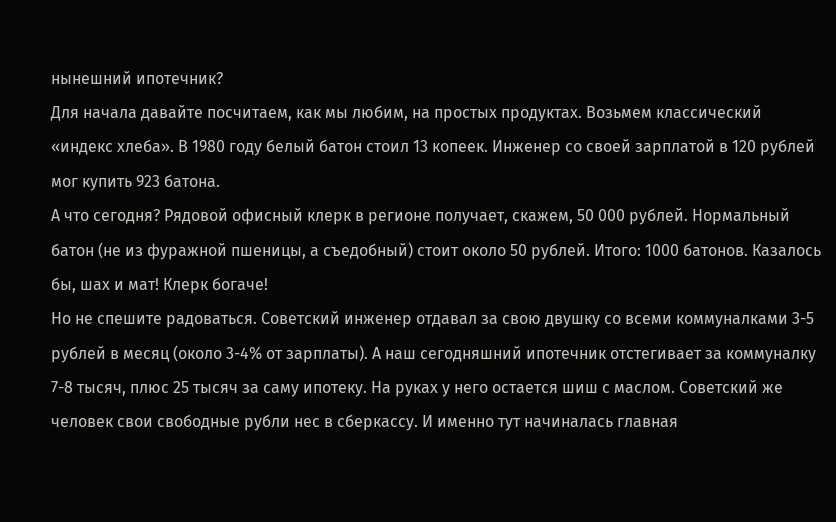нынешний ипотечник?
Для начала давайте посчитаем, как мы любим, на простых продуктах. Возьмем классический «индекс хлеба». В 1980 году белый батон стоил 13 копеек. Инженер со своей зарплатой в 120 рублей мог купить 923 батона.
А что сегодня? Рядовой офисный клерк в регионе получает, скажем, 50 000 рублей. Нормальный батон (не из фуражной пшеницы, а съедобный) стоит около 50 рублей. Итого: 1000 батонов. Казалось бы, шах и мат! Клерк богаче!
Но не спешите радоваться. Советский инженер отдавал за свою двушку со всеми коммуналками 3-5 рублей в месяц (около 3-4% от зарплаты). А наш сегодняшний ипотечник отстегивает за коммуналку 7-8 тысяч, плюс 25 тысяч за саму ипотеку. На руках у него остается шиш с маслом. Советский же человек свои свободные рубли нес в сберкассу. И именно тут начиналась главная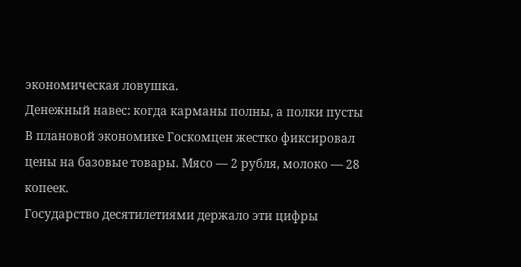экономическая ловушка.
Денежный навес: когда карманы полны, а полки пусты
В плановой экономике Госкомцен жестко фиксировал цены на базовые товары. Мясо — 2 рубля, молоко — 28 копеек.
Государство десятилетиями держало эти цифры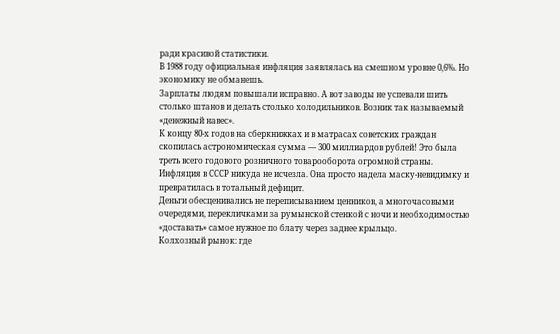ради красивой статистики.
В 1988 году официальная инфляция заявлялась на смешном уровне 0,6%. Но экономику не обманешь.
Зарплаты людям повышали исправно. А вот заводы не успевали шить столько штанов и делать столько холодильников. Возник так называемый «денежный навес».
К концу 80-х годов на сберкнижках и в матрасах советских граждан скопилась астрономическая сумма — 300 миллиардов рублей! Это была треть всего годового розничного товарооборота огромной страны.
Инфляция в СССР никуда не исчезла. Она просто надела маску-невидимку и превратилась в тотальный дефицит.
Деньги обесценивались не переписыванием ценников, а многочасовыми очередями, перекличками за румынской стенкой с ночи и необходимостью «доставать» самое нужное по блату через заднее крыльцо.
Колхозный рынок: где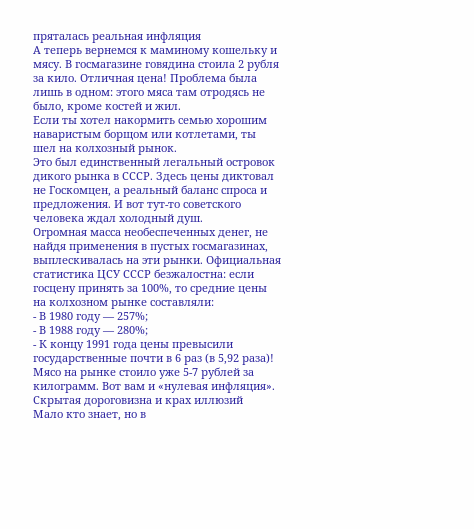пряталась реальная инфляция
А теперь вернемся к маминому кошельку и мясу. В госмагазине говядина стоила 2 рубля за кило. Отличная цена! Проблема была лишь в одном: этого мяса там отродясь не было, кроме костей и жил.
Если ты хотел накормить семью хорошим наваристым борщом или котлетами, ты шел на колхозный рынок.
Это был единственный легальный островок дикого рынка в СССР. Здесь цены диктовал не Госкомцен, а реальный баланс спроса и предложения. И вот тут-то советского человека ждал холодный душ.
Огромная масса необеспеченных денег, не найдя применения в пустых госмагазинах, выплескивалась на эти рынки. Официальная статистика ЦСУ СССР безжалостна: если госцену принять за 100%, то средние цены на колхозном рынке составляли:
- В 1980 году — 257%;
- В 1988 году — 280%;
- К концу 1991 года цены превысили государственные почти в 6 раз (в 5,92 раза)!
Мясо на рынке стоило уже 5-7 рублей за килограмм. Вот вам и «нулевая инфляция».
Скрытая дороговизна и крах иллюзий
Мало кто знает, но в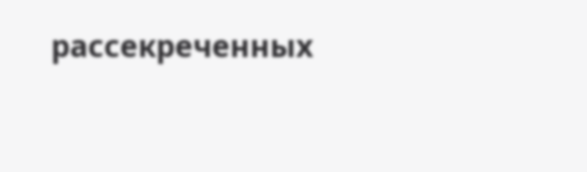рассекреченных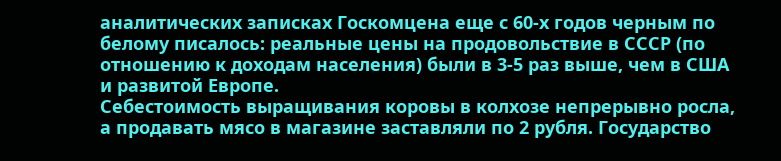аналитических записках Госкомцена еще с 60-х годов черным по белому писалось: реальные цены на продовольствие в СССР (по отношению к доходам населения) были в 3-5 раз выше, чем в США и развитой Европе.
Себестоимость выращивания коровы в колхозе непрерывно росла, а продавать мясо в магазине заставляли по 2 рубля. Государство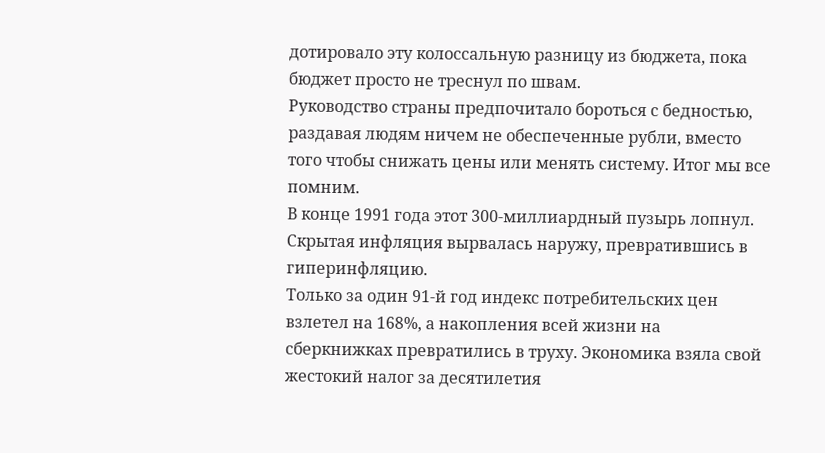дотировало эту колоссальную разницу из бюджета, пока бюджет просто не треснул по швам.
Руководство страны предпочитало бороться с бедностью, раздавая людям ничем не обеспеченные рубли, вместо того чтобы снижать цены или менять систему. Итог мы все помним.
В конце 1991 года этот 300-миллиардный пузырь лопнул. Скрытая инфляция вырвалась наружу, превратившись в гиперинфляцию.
Только за один 91-й год индекс потребительских цен взлетел на 168%, а накопления всей жизни на сберкнижках превратились в труху. Экономика взяла свой жестокий налог за десятилетия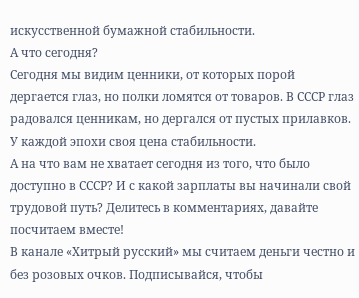искусственной бумажной стабильности.
А что сегодня?
Сегодня мы видим ценники, от которых порой дергается глаз, но полки ломятся от товаров. В СССР глаз радовался ценникам, но дергался от пустых прилавков. У каждой эпохи своя цена стабильности.
А на что вам не хватает сегодня из того, что было доступно в СССР? И с какой зарплаты вы начинали свой трудовой путь? Делитесь в комментариях, давайте посчитаем вместе!
В канале «Хитрый русский» мы считаем деньги честно и без розовых очков. Подписывайся, чтобы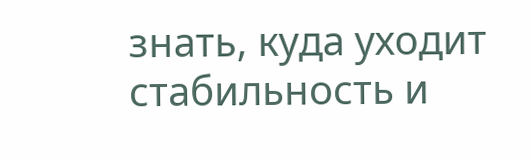знать, куда уходит стабильность и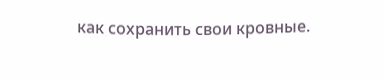как сохранить свои кровные.